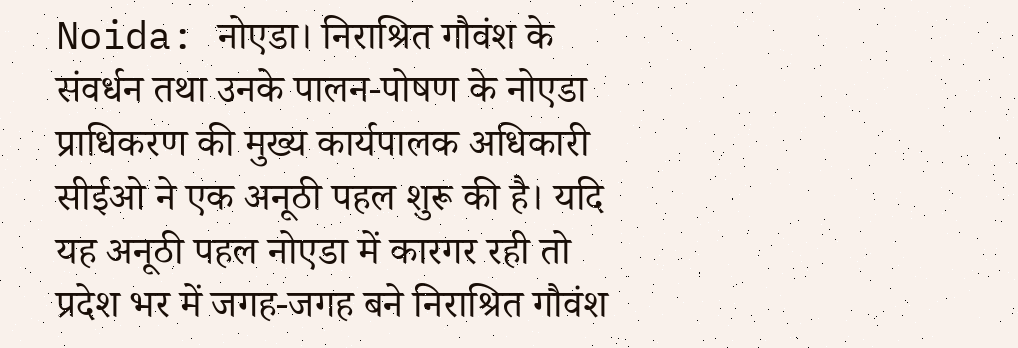Noida: नोएडा। निराश्रित गौवंश के संवर्धन तथा उनके पालन-पोषण के नोएडा प्राधिकरण की मुख्य कार्यपालक अधिकारी सीईओ ने एक अनूठी पहल शुरू की है। यदि यह अनूठी पहल नोएडा में कारगर रही तो प्रदेश भर में जगह-जगह बने निराश्रित गौवंश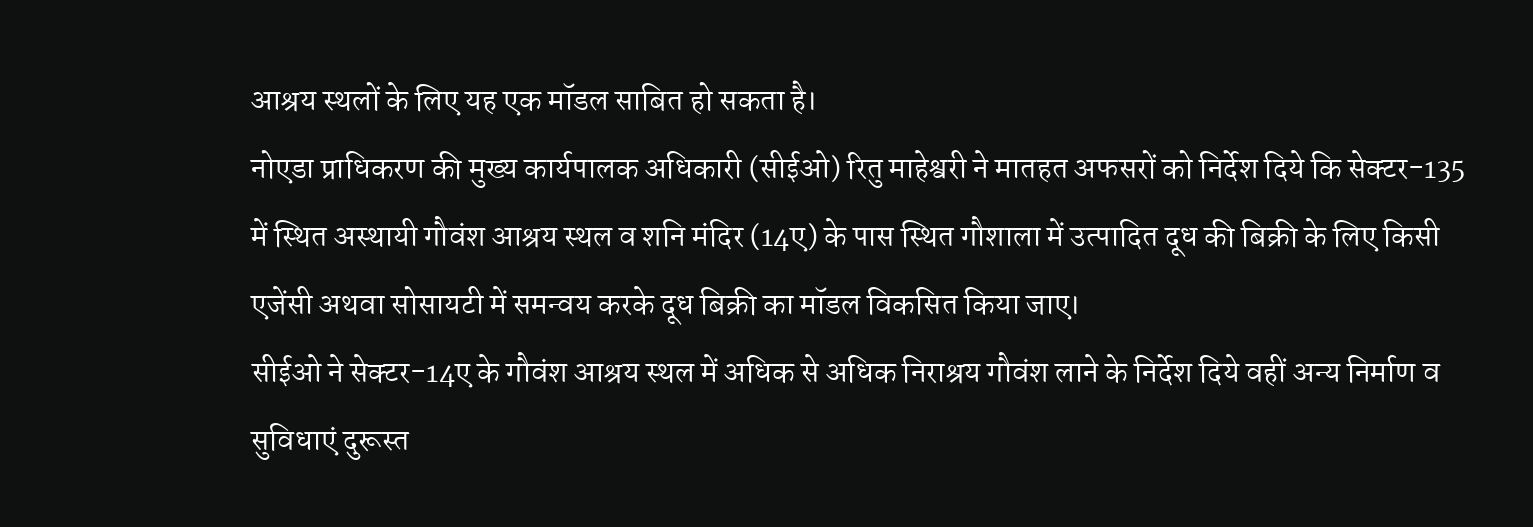आश्रय स्थलों के लिए यह एक मॉडल साबित हो सकता है।
नोएडा प्राधिकरण की मुख्य कार्यपालक अधिकारी (सीईओ) रितु माहेश्वरी ने मातहत अफसरों को निर्देश दिये कि सेक्टर-135 में स्थित अस्थायी गौवंश आश्रय स्थल व शनि मंदिर (14ए) के पास स्थित गौशाला में उत्पादित दूध की बिक्री के लिए किसी एजेंसी अथवा सोसायटी में समन्वय करके दूध बिक्री का मॉडल विकसित किया जाए।
सीईओ ने सेक्टर-14ए के गौवंश आश्रय स्थल में अधिक से अधिक निराश्रय गौवंश लाने के निर्देश दिये वहीं अन्य निर्माण व सुविधाएं दुरूस्त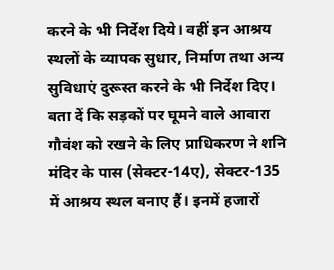करने के भी निर्देश दिये। वहीं इन आश्रय स्थलों के व्यापक सुधार, निर्माण तथा अन्य सुविधाएं दुरूस्त करने के भी निर्देश दिए।
बता दें कि सड़कों पर घूमने वाले आवारा गौवंश को रखने के लिए प्राधिकरण ने शनि मंदिर के पास (सेक्टर-14ए), सेक्टर-135 में आश्रय स्थल बनाए हैं। इनमें हजारों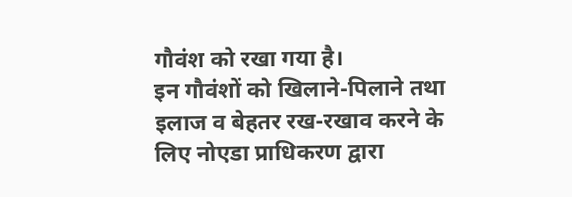गौवंश को रखा गया है।
इन गौवंशों को खिलाने-पिलाने तथा इलाज व बेहतर रख-रखाव करने के लिए नोएडा प्राधिकरण द्वारा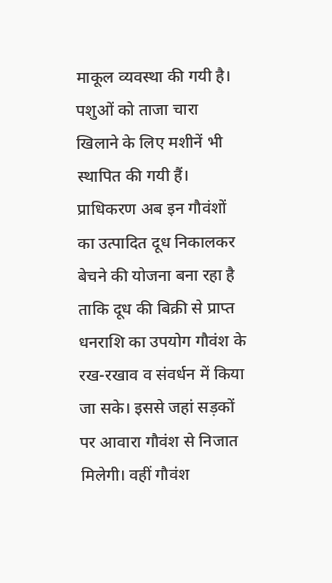माकूल व्यवस्था की गयी है। पशुओं को ताजा चारा खिलाने के लिए मशीनें भी स्थापित की गयी हैं। प्राधिकरण अब इन गौवंशों का उत्पादित दूध निकालकर बेचने की योजना बना रहा है ताकि दूध की बिक्री से प्राप्त धनराशि का उपयोग गौवंश के रख-रखाव व संवर्धन में किया जा सके। इससे जहां सड़कों पर आवारा गौवंश से निजात मिलेगी। वहीं गौवंश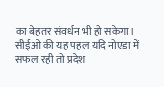का बेहतर संवर्धन भी हो सकेगा। सीईओ की यह पहल यदि नोएडा में सफल रही तो प्रदेश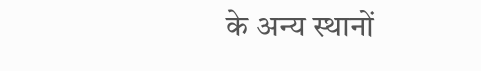के अन्य स्थानों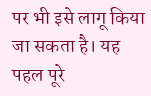पर भी इसे लागू किया जा सकता है। यह पहल पूरे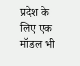प्रदेश के लिए एक मॉडल भी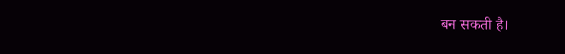बन सकती है।